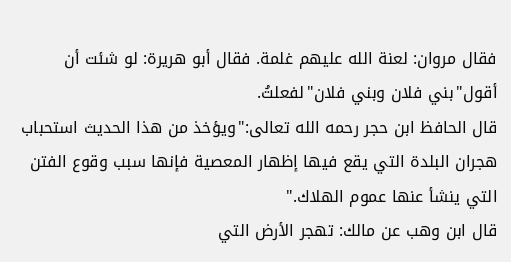فقال مروان: لعنة الله عليهم غلمة. فقال أبو هريرة: لو شئت أن أقول"بني فلان وبني فلان"لفعلتُ.
قال الحافظ ابن حجر رحمه الله تعالى:"ويؤخذ من هذا الحديث استحباب هجران البلدة التي يقع فيها إظهار المعصية فإنها سبب وقوع الفتن التي ينشأ عنها عموم الهلاك."
قال ابن وهب عن مالك: تهجر الأرض التي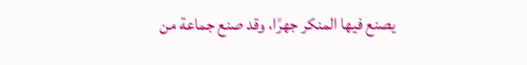يصنع فيها المنكر جهرًا، وقد صنع جماعة من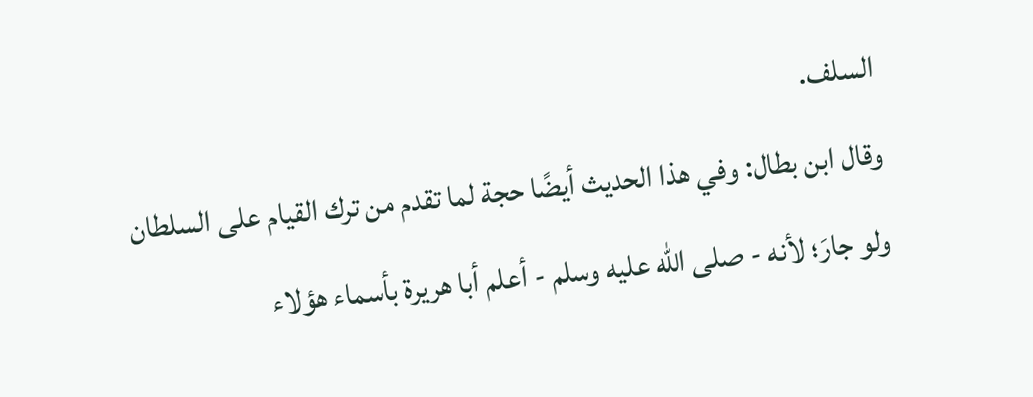السلف.
وقال ابن بطال: وفي هذا الحديث أيضًا حجة لما تقدم من ترك القيام على السلطان ولو جارَ؛ لأنه - صلى الله عليه وسلم - أعلم أبا هريرة بأسماء هؤلاء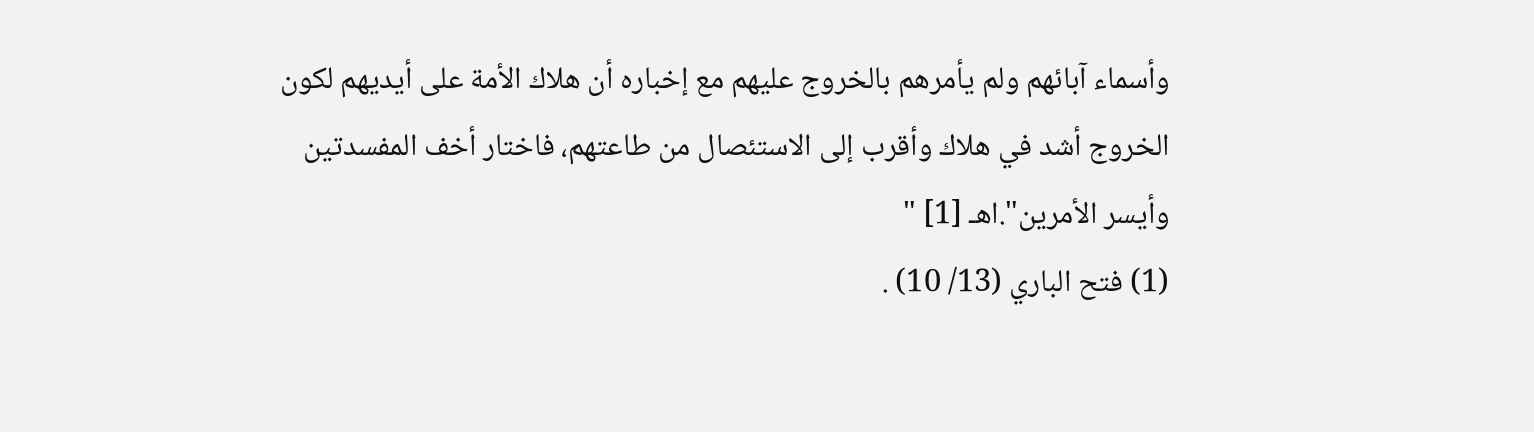وأسماء آبائهم ولم يأمرهم بالخروج عليهم مع إخباره أن هلاك الأمة على أيديهم لكون الخروج أشد في هلاك وأقرب إلى الاستئصال من طاعتهم، فاختار أخف المفسدتين وأيسر الأمرين".اهـ [1] "
(1) فتح الباري (13/ 10) .